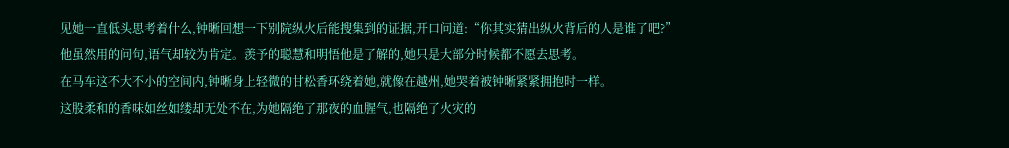见她一直低头思考着什么,钟晰回想一下别院纵火后能搜集到的证据,开口问道:“你其实猜出纵火背后的人是谁了吧?”
他虽然用的问句,语气却较为肯定。羡予的聪慧和明悟他是了解的,她只是大部分时候都不愿去思考。
在马车这不大不小的空间内,钟晰身上轻微的甘松香环绕着她,就像在越州,她哭着被钟晰紧紧拥抱时一样。
这股柔和的香味如丝如缕却无处不在,为她隔绝了那夜的血腥气,也隔绝了火灾的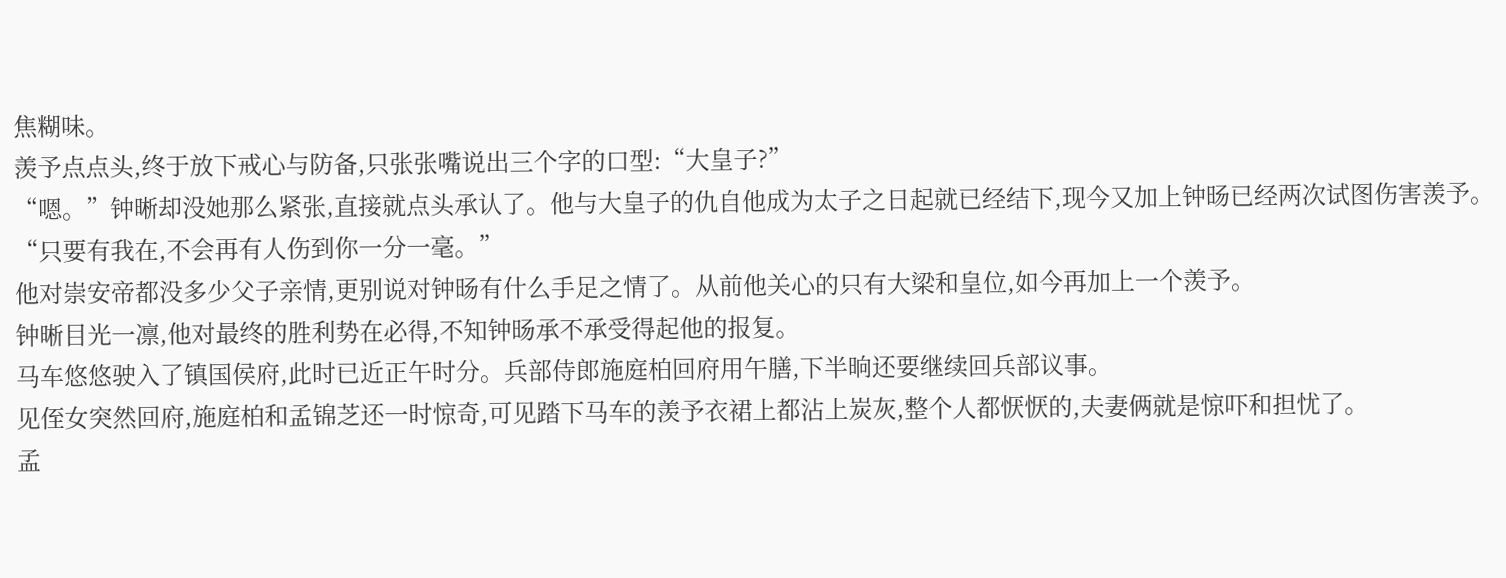焦糊味。
羡予点点头,终于放下戒心与防备,只张张嘴说出三个字的口型:“大皇子?”
“嗯。”钟晰却没她那么紧张,直接就点头承认了。他与大皇子的仇自他成为太子之日起就已经结下,现今又加上钟旸已经两次试图伤害羡予。
“只要有我在,不会再有人伤到你一分一毫。”
他对崇安帝都没多少父子亲情,更别说对钟旸有什么手足之情了。从前他关心的只有大梁和皇位,如今再加上一个羡予。
钟晰目光一凛,他对最终的胜利势在必得,不知钟旸承不承受得起他的报复。
马车悠悠驶入了镇国侯府,此时已近正午时分。兵部侍郎施庭柏回府用午膳,下半晌还要继续回兵部议事。
见侄女突然回府,施庭柏和孟锦芝还一时惊奇,可见踏下马车的羡予衣裙上都沾上炭灰,整个人都恹恹的,夫妻俩就是惊吓和担忧了。
孟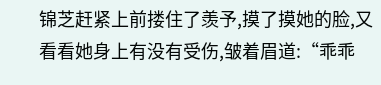锦芝赶紧上前搂住了羡予,摸了摸她的脸,又看看她身上有没有受伤,皱着眉道:“乖乖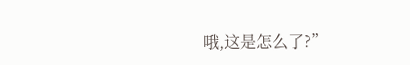哦,这是怎么了?”